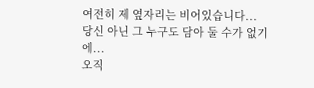여전히 제 옆자리는 비어있습니다...
당신 아닌 그 누구도 담아 둘 수가 없기에...
오직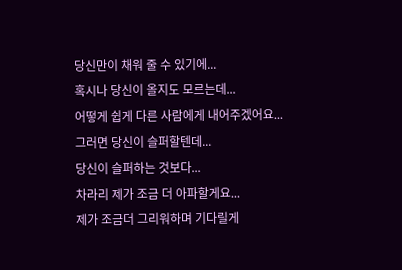당신만이 채워 줄 수 있기에...
혹시나 당신이 올지도 모르는데...
어떻게 쉽게 다른 사람에게 내어주겠어요...
그러면 당신이 슬퍼할텐데...
당신이 슬퍼하는 것보다...
차라리 제가 조금 더 아파할게요...
제가 조금더 그리워하며 기다릴게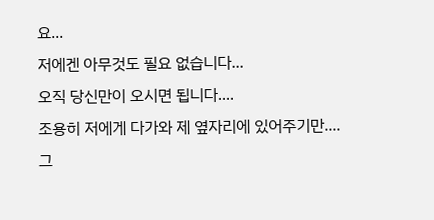요...
저에겐 아무것도 필요 없습니다...
오직 당신만이 오시면 됩니다....
조용히 저에게 다가와 제 옆자리에 있어주기만....
그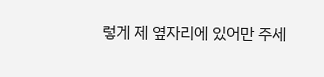렇게 제 옆자리에 있어만 주세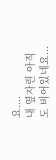요....
내 옆자린 아직도 비어있네요...